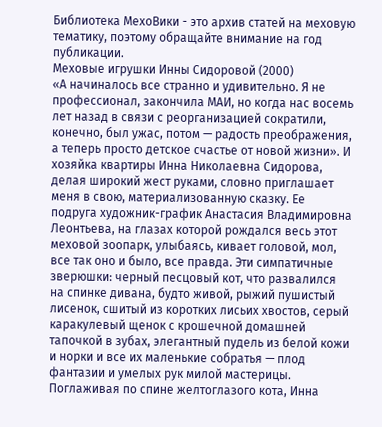Библиотека МехоВики - это архив статей на меховую тематику, поэтому обращайте внимание на год публикации.
Меховые игрушки Инны Сидоровой (2000)
«А начиналось все странно и удивительно. Я не профессионал, закончила МАИ, но когда нас восемь лет назад в связи с реорганизацией сократили, конечно, был ужас, потом — радость преображения, а теперь просто детское счастье от новой жизни». И хозяйка квартиры Инна Николаевна Сидорова, делая широкий жест руками, словно приглашает меня в свою, материализованную сказку. Ее подруга художник-график Анастасия Владимировна Леонтьева, на глазах которой рождался весь этот меховой зоопарк, улыбаясь, кивает головой, мол, все так оно и было, все правда. Эти симпатичные зверюшки: черный песцовый кот, что развалился на спинке дивана, будто живой, рыжий пушистый лисенок, сшитый из коротких лисьих хвостов, серый каракулевый щенок с крошечной домашней тапочкой в зубах, элегантный пудель из белой кожи и норки и все их маленькие собратья — плод фантазии и умелых рук милой мастерицы.
Поглаживая по спине желтоглазого кота, Инна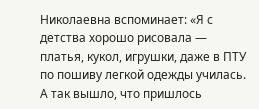Николаевна вспоминает: «Я с детства хорошо рисовала — платья, кукол, игрушки, даже в ПТУ по пошиву легкой одежды училась. А так вышло, что пришлось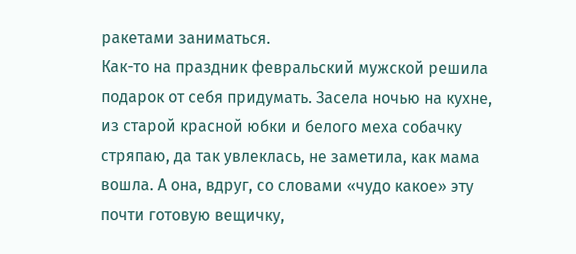ракетами заниматься.
Как-то на праздник февральский мужской решила подарок от себя придумать. Засела ночью на кухне, из старой красной юбки и белого меха собачку стряпаю, да так увлеклась, не заметила, как мама вошла. А она, вдруг, со словами «чудо какое» эту почти готовую вещичку,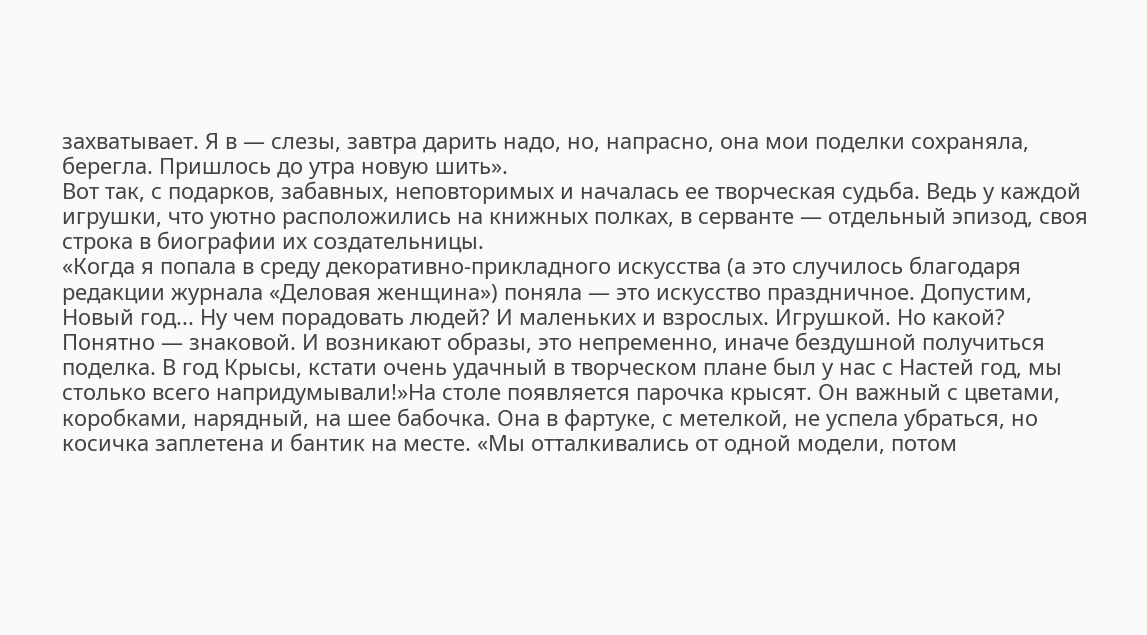захватывает. Я в — слезы, завтра дарить надо, но, напрасно, она мои поделки сохраняла, берегла. Пришлось до утра новую шить».
Вот так, с подарков, забавных, неповторимых и началась ее творческая судьба. Ведь у каждой игрушки, что уютно расположились на книжных полках, в серванте — отдельный эпизод, своя строка в биографии их создательницы.
«Когда я попала в среду декоративно-прикладного искусства (а это случилось благодаря редакции журнала «Деловая женщина») поняла — это искусство праздничное. Допустим, Новый год... Ну чем порадовать людей? И маленьких и взрослых. Игрушкой. Но какой? Понятно — знаковой. И возникают образы, это непременно, иначе бездушной получиться поделка. В год Крысы, кстати очень удачный в творческом плане был у нас с Настей год, мы столько всего напридумывали!»На столе появляется парочка крысят. Он важный с цветами, коробками, нарядный, на шее бабочка. Она в фартуке, с метелкой, не успела убраться, но косичка заплетена и бантик на месте. «Мы отталкивались от одной модели, потом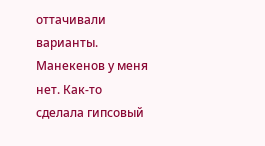оттачивали варианты. Манекенов у меня нет. Как-то сделала гипсовый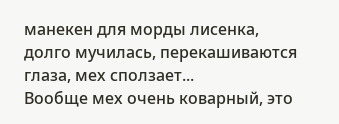манекен для морды лисенка, долго мучилась, перекашиваются глаза, мех сползает...
Вообще мех очень коварный, это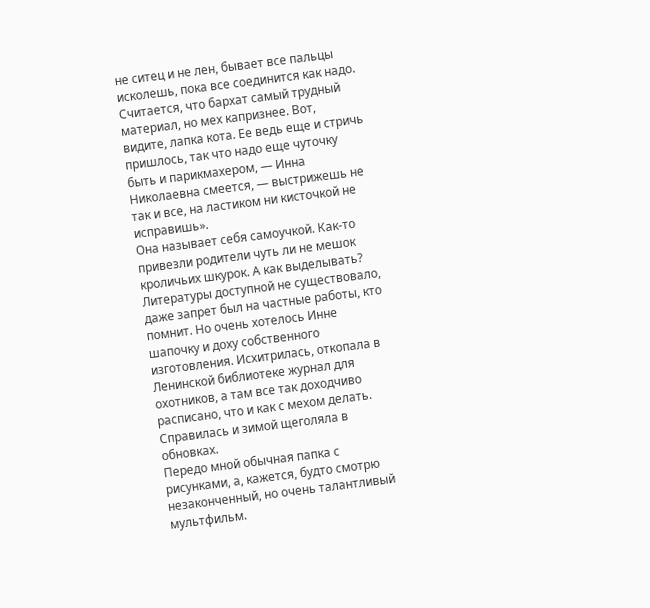не ситец и не лен, бывает все пальцы исколешь, пока все соединится как надо. Считается, что бархат самый трудный материал, но мех капризнее. Вот, видите, лапка кота. Ее ведь еще и стричь пришлось, так что надо еще чуточку быть и парикмахером, — Инна Николаевна смеется, — выстрижешь не так и все, на ластиком ни кисточкой не исправишь».
Она называет себя самоучкой. Как-то привезли родители чуть ли не мешок кроличьих шкурок. А как выделывать? Литературы доступной не существовало, даже запрет был на частные работы, кто помнит. Но очень хотелось Инне шапочку и доху собственного изготовления. Исхитрилась, откопала в Ленинской библиотеке журнал для охотников, а там все так доходчиво расписано, что и как с мехом делать. Справилась и зимой щеголяла в обновках.
Передо мной обычная папка с рисунками, а, кажется, будто смотрю незаконченный, но очень талантливый мультфильм.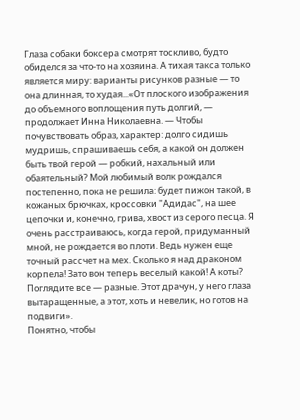Глаза собаки боксера смотрят тоскливо, будто обиделся за что-то на хозяина. А тихая такса только является миру: варианты рисунков разные — то она длинная, то худая...«От плоского изображения до объемного воплощения путь долгий, — продолжает Инна Николаевна. — Чтобы почувствовать образ, характер: долго сидишь мудришь, спрашиваешь себя, а какой он должен быть твой герой — робкий, нахальный или обаятельный? Мой любимый волк рождался постепенно, пока не решила: будет пижон такой, в кожаных брючках, кроссовки "Адидас", на шее цепочки и, конечно, грива, хвост из серого песца. Я очень расстраиваюсь, когда герой, придуманный мной, не рождается во плоти. Ведь нужен еще точный рассчет на мех. Сколько я над драконом корпела! Зато вон теперь веселый какой! А коты? Поглядите все — разные. Этот драчун, у него глаза вытаращенные, а этот, хоть и невелик, но готов на подвиги».
Понятно, чтобы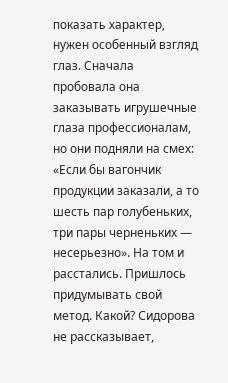показать характер, нужен особенный взгляд глаз. Сначала пробовала она заказывать игрушечные глаза профессионалам, но они подняли на смех: «Если бы вагончик продукции заказали, а то шесть пар голубеньких, три пары черненьких — несерьезно». На том и расстались. Пришлось придумывать свой метод. Какой? Сидорова не рассказывает,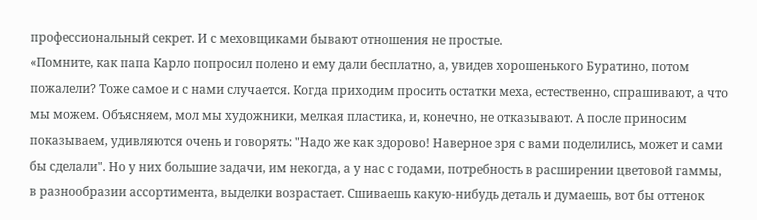профессиональный секрет. И с меховщиками бывают отношения не простые.
«Помните, как папа Карло попросил полено и ему дали бесплатно, а, увидев хорошенького Буратино, потом пожалели? Тоже самое и с нами случается. Когда приходим просить остатки меха, естественно, спрашивают, а что мы можем. Объясняем, мол мы художники, мелкая пластика, и, конечно, не отказывают. А после приносим показываем, удивляются очень и говорять: "Надо же как здорово! Наверное зря с вами поделились, может и сами бы сделали". Но у них большие задачи, им некогда, а у нас с годами, потребность в расширении цветовой гаммы, в разнообразии ассортимента, выделки возрастает. Сшиваешь какую-нибудь деталь и думаешь, вот бы оттенок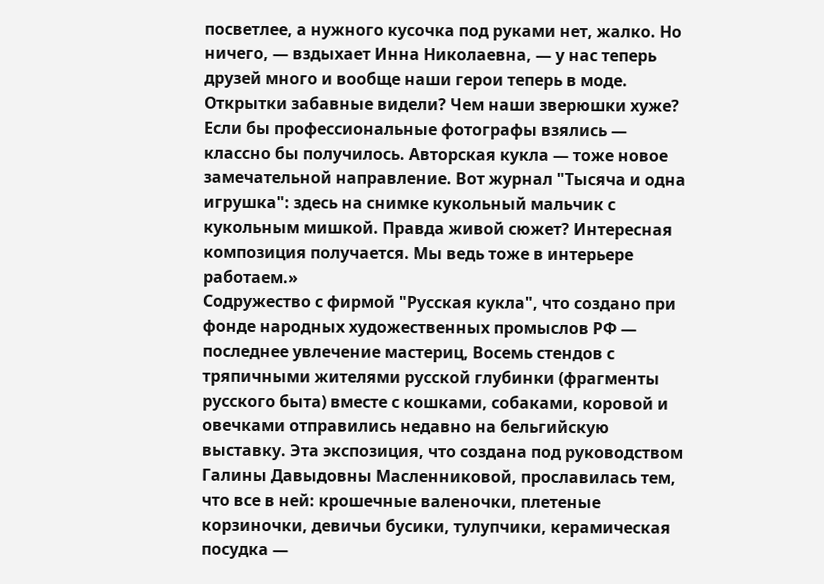посветлее, а нужного кусочка под руками нет, жалко. Но ничего, — вздыхает Инна Николаевна, — у нас теперь друзей много и вообще наши герои теперь в моде. Открытки забавные видели? Чем наши зверюшки хуже? Если бы профессиональные фотографы взялись — классно бы получилось. Авторская кукла — тоже новое замечательной направление. Вот журнал "Тысяча и одна игрушка": здесь на снимке кукольный мальчик с кукольным мишкой. Правда живой сюжет? Интересная композиция получается. Мы ведь тоже в интерьере работаем.»
Содружество с фирмой "Русская кукла", что создано при фонде народных художественных промыслов РФ — последнее увлечение мастериц, Восемь стендов с тряпичными жителями русской глубинки (фрагменты русского быта) вместе с кошками, собаками, коровой и овечками отправились недавно на бельгийскую выставку. Эта экспозиция, что создана под руководством Галины Давыдовны Масленниковой, прославилась тем, что все в ней: крошечные валеночки, плетеные корзиночки, девичьи бусики, тулупчики, керамическая посудка —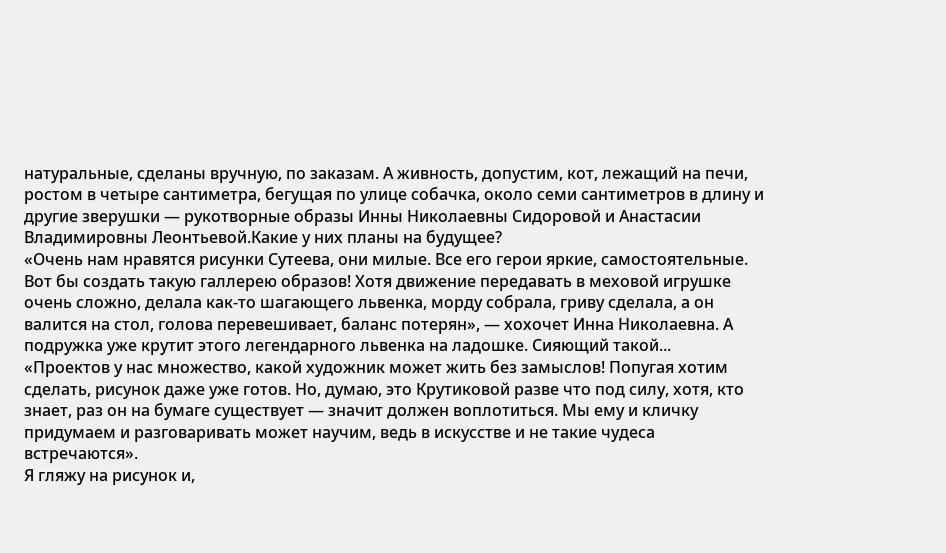натуральные, сделаны вручную, по заказам. А живность, допустим, кот, лежащий на печи, ростом в четыре сантиметра, бегущая по улице собачка, около семи сантиметров в длину и другие зверушки — рукотворные образы Инны Николаевны Сидоровой и Анастасии Владимировны Леонтьевой.Какие у них планы на будущее?
«Очень нам нравятся рисунки Сутеева, они милые. Все его герои яркие, самостоятельные. Вот бы создать такую галлерею образов! Хотя движение передавать в меховой игрушке очень сложно, делала как-то шагающего львенка, морду собрала, гриву сделала, а он валится на стол, голова перевешивает, баланс потерян», — хохочет Инна Николаевна. А подружка уже крутит этого легендарного львенка на ладошке. Сияющий такой...
«Проектов у нас множество, какой художник может жить без замыслов! Попугая хотим сделать, рисунок даже уже готов. Но, думаю, это Крутиковой разве что под силу, хотя, кто знает, раз он на бумаге существует — значит должен воплотиться. Мы ему и кличку придумаем и разговаривать может научим, ведь в искусстве и не такие чудеса встречаются».
Я гляжу на рисунок и,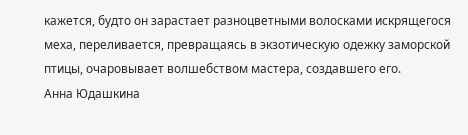кажется, будто он зарастает разноцветными волосками искрящегося меха, переливается, превращаясь в экзотическую одежку заморской птицы, очаровывает волшебством мастера, создавшего его.
Анна Юдашкина